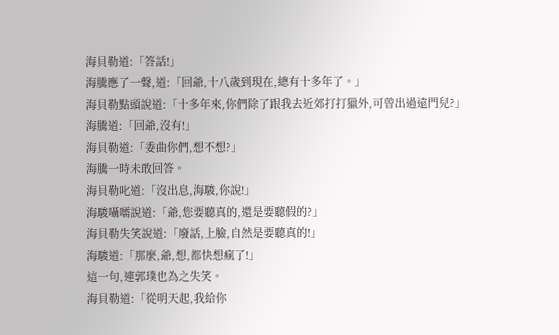海貝勒道:「答話!」
海騰應了一聲,道:「回爺,十八歲到現在,總有十多年了。」
海貝勒點頭說道:「十多年來,你們除了跟我去近郊打打獵外,可曾出過遠門兒?」
海騰道:「回爺,沒有!」
海貝勒道:「委曲你們,想不想?」
海騰一時未敢回答。
海貝勒叱道:「沒出息,海駿,你說!」
海駿囁嚅說道:「爺,您要聽真的,還是要聽假的?」
海貝勒失笑說道:「廢話,上臉,自然是要聽真的!」
海駿道:「那麼,爺,想,都快想瘋了!」
這一句,連郭璞也為之失笑。
海貝勒道:「從明天起,我給你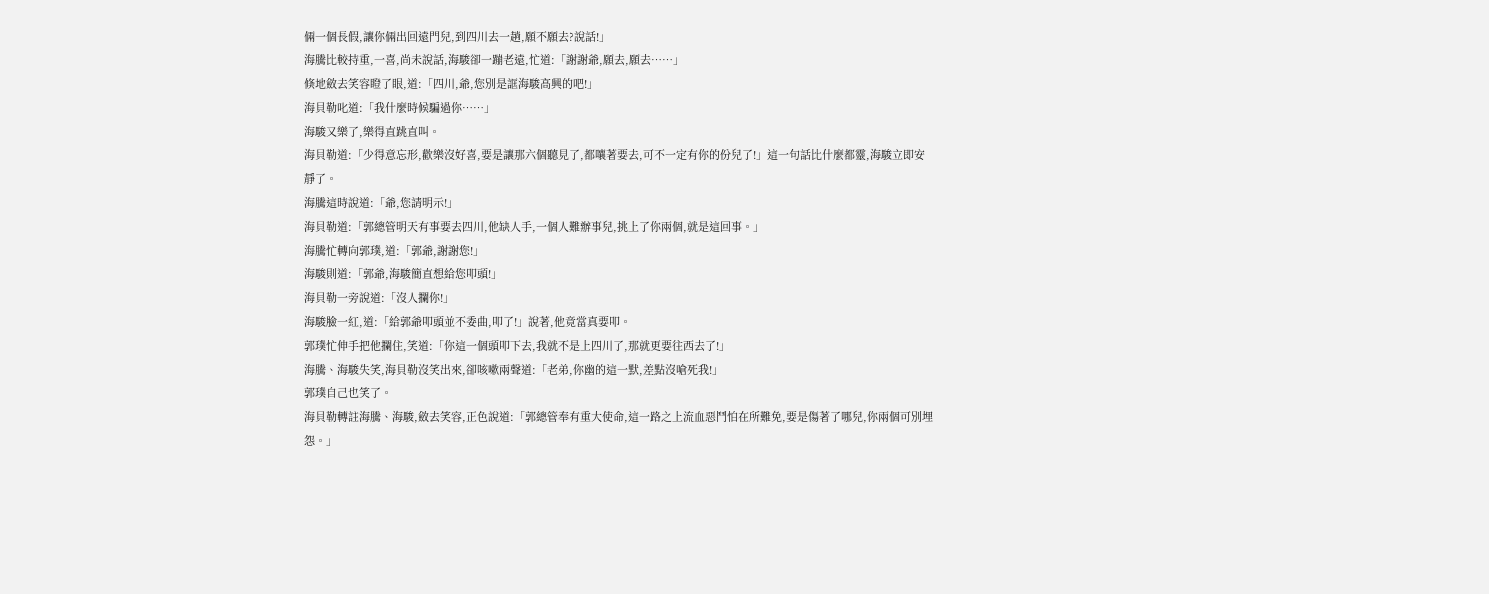倆一個長假,讓你倆出回遠門兒,到四川去一趟,願不願去?說話!」
海騰比較持重,一喜,尚未說話,海駿卻一蹦老遠,忙道:「謝謝爺,願去,願去……」
倏地斂去笑容瞪了眼,道:「四川,爺,您別是誆海駿高興的吧!」
海貝勒叱道:「我什麼時候騙過你……」
海駿又樂了,樂得直跳直叫。
海貝勒道:「少得意忘形,歡樂沒好喜,要是讓那六個聽見了,都嚷著要去,可不一定有你的份兒了!」這一句話比什麼都靈,海駿立即安靜了。
海騰這時說道:「爺,您請明示!」
海貝勒道:「郭總管明天有事要去四川,他缺人手,一個人難辦事兒,挑上了你兩個,就是這回事。」
海騰忙轉向郭璞,道:「郭爺,謝謝您!」
海駿則道:「郭爺,海駿簡直想給您叩頭!」
海貝勒一旁說道:「沒人攔你!」
海駿臉一紅,道:「給郭爺叩頭並不委曲,叩了!」說著,他竟當真要叩。
郭璞忙伸手把他攔住,笑道:「你這一個頭叩下去,我就不是上四川了,那就更要往西去了!」
海騰、海駿失笑,海貝勒沒笑出來,卻咳嗽兩聲道:「老弟,你幽的這一默,差點沒嗆死我!」
郭璞自己也笑了。
海貝勒轉註海騰、海駿,斂去笑容,正色說道:「郭總管奉有重大使命,這一路之上流血惡鬥怕在所難免,要是傷著了哪兒,你兩個可別埋怨。」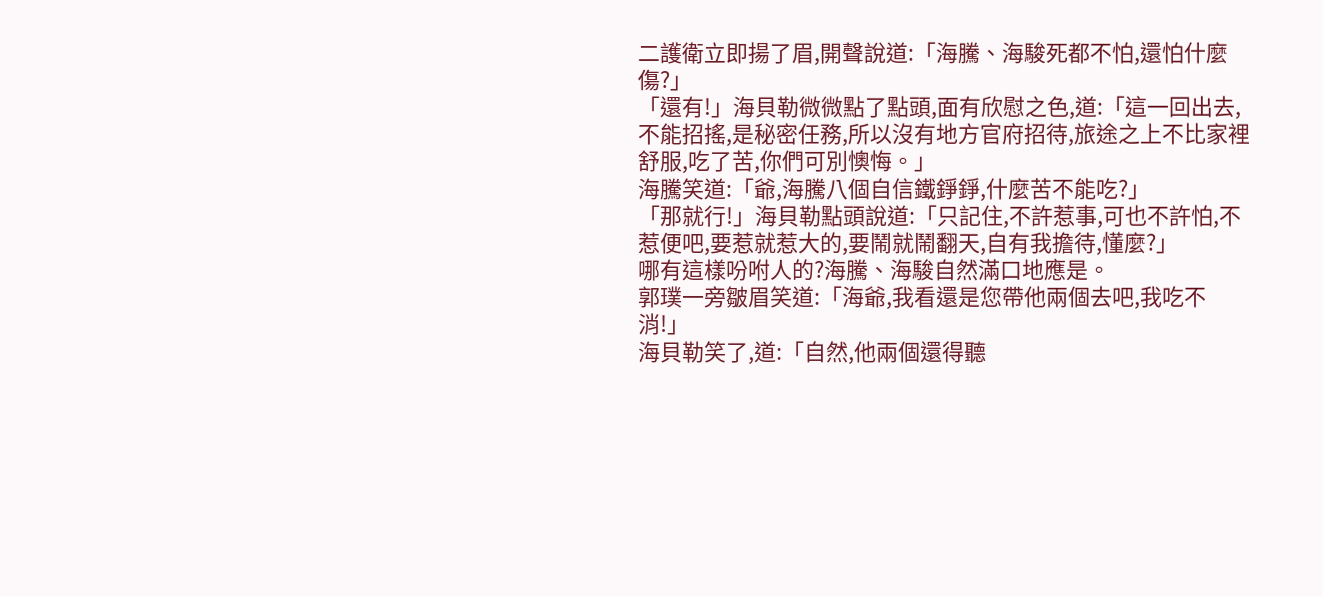二護衛立即揚了眉,開聲說道:「海騰、海駿死都不怕,還怕什麼傷?」
「還有!」海貝勒微微點了點頭,面有欣慰之色,道:「這一回出去,不能招搖,是秘密任務,所以沒有地方官府招待,旅途之上不比家裡舒服,吃了苦,你們可別懊悔。」
海騰笑道:「爺,海騰八個自信鐵錚錚,什麼苦不能吃?」
「那就行!」海貝勒點頭說道:「只記住,不許惹事,可也不許怕,不惹便吧,要惹就惹大的,要鬧就鬧翻天,自有我擔待,懂麼?」
哪有這樣吩咐人的?海騰、海駿自然滿口地應是。
郭璞一旁皺眉笑道:「海爺,我看還是您帶他兩個去吧,我吃不消!」
海貝勒笑了,道:「自然,他兩個還得聽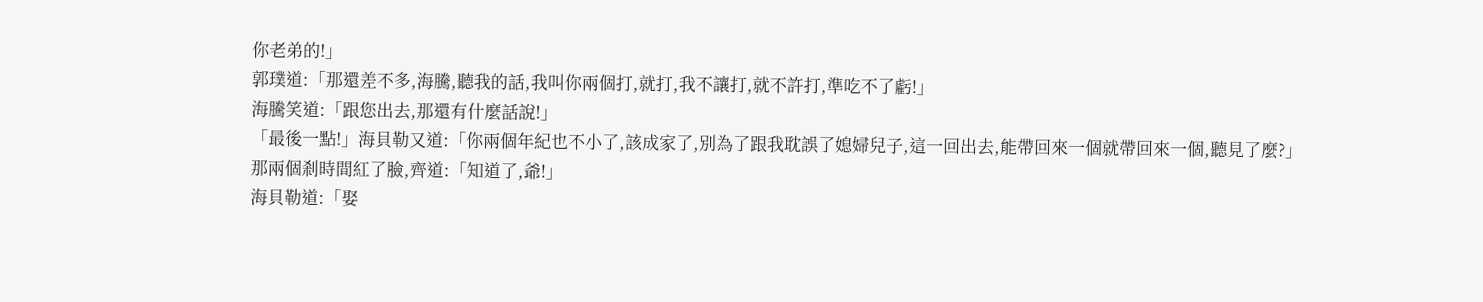你老弟的!」
郭璞道:「那還差不多,海騰,聽我的話,我叫你兩個打,就打,我不讓打,就不許打,準吃不了虧!」
海騰笑道:「跟您出去,那還有什麼話說!」
「最後一點!」海貝勒又道:「你兩個年紀也不小了,該成家了,別為了跟我耽誤了媳婦兒子,這一回出去,能帶回來一個就帶回來一個,聽見了麼?」
那兩個剎時間紅了臉,齊道:「知道了,爺!」
海貝勒道:「娶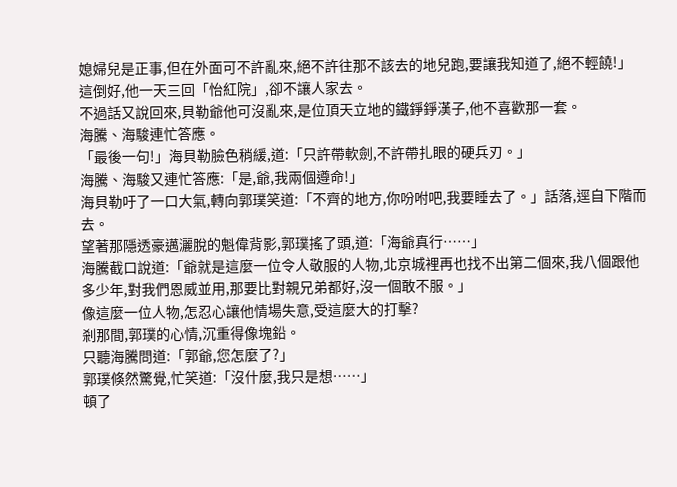媳婦兒是正事,但在外面可不許亂來,絕不許往那不該去的地兒跑,要讓我知道了,絕不輕饒!」
這倒好,他一天三回「怡紅院」,卻不讓人家去。
不過話又說回來,貝勒爺他可沒亂來,是位頂天立地的鐵錚錚漢子,他不喜歡那一套。
海騰、海駿連忙答應。
「最後一句!」海貝勒臉色稍緩,道:「只許帶軟劍,不許帶扎眼的硬兵刃。」
海騰、海駿又連忙答應:「是,爺,我兩個遵命!」
海貝勒吁了一口大氣,轉向郭璞笑道:「不齊的地方,你吩咐吧,我要睡去了。」話落,逕自下階而去。
望著那隱透豪邁灑脫的魁偉背影,郭璞搖了頭,道:「海爺真行……」
海騰截口說道:「爺就是這麼一位令人敬服的人物,北京城裡再也找不出第二個來,我八個跟他多少年,對我們恩威並用,那要比對親兄弟都好,沒一個敢不服。」
像這麼一位人物,怎忍心讓他情場失意,受這麼大的打擊?
剎那間,郭璞的心情,沉重得像塊鉛。
只聽海騰問道:「郭爺,您怎麼了?」
郭璞倏然驚覺,忙笑道:「沒什麼,我只是想……」
頓了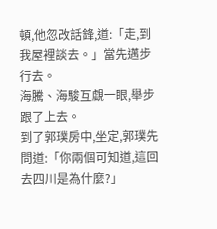頓,他忽改話鋒,道:「走,到我屋裡談去。」當先邁步行去。
海騰、海駿互覷一眼,舉步跟了上去。
到了郭璞房中,坐定,郭璞先問道:「你兩個可知道,這回去四川是為什麼?」